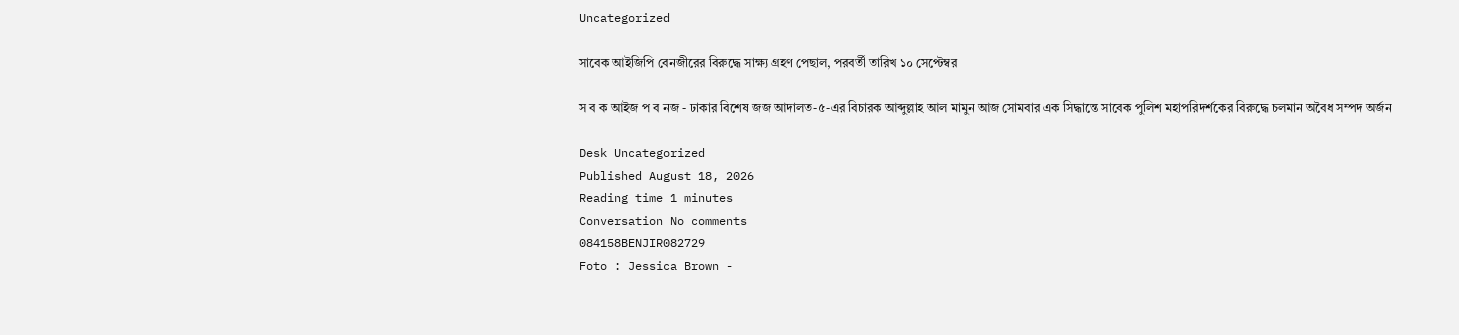Uncategorized

সাবেক আইজিপি বেনজীরের বিরুদ্ধে সাক্ষ্য গ্রহণ পেছাল, পরবর্তী তারিখ ১০ সেপ্টেম্বর

স ব ক আইজ প ব নজ - ঢাকার বিশেষ জজ আদালত-৫-এর বিচারক আব্দুল্লাহ আল মামুন আজ সোমবার এক সিদ্ধান্তে সাবেক পুলিশ মহাপরিদর্শকের বিরুদ্ধে চলমান অবৈধ সম্পদ অর্জন

Desk Uncategorized
Published August 18, 2026
Reading time 1 minutes
Conversation No comments
084158BENJIR082729
Foto : Jessica Brown -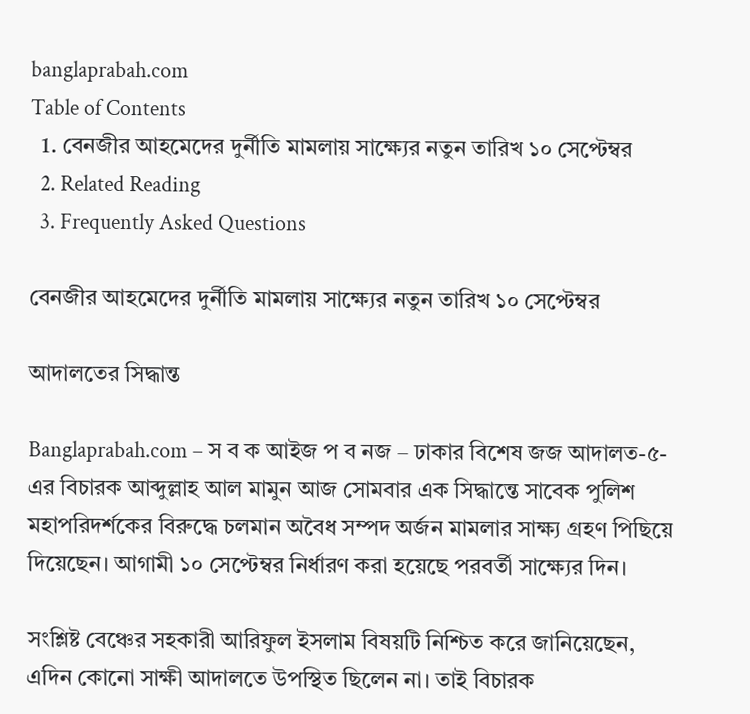banglaprabah.com
Table of Contents
  1. বেনজীর আহমেদের দুর্নীতি মামলায় সাক্ষ্যের নতুন তারিখ ১০ সেপ্টেম্বর
  2. Related Reading
  3. Frequently Asked Questions

বেনজীর আহমেদের দুর্নীতি মামলায় সাক্ষ্যের নতুন তারিখ ১০ সেপ্টেম্বর

আদালতের সিদ্ধান্ত

Banglaprabah.com – স ব ক আইজ প ব নজ – ঢাকার বিশেষ জজ আদালত-৫-এর বিচারক আব্দুল্লাহ আল মামুন আজ সোমবার এক সিদ্ধান্তে সাবেক পুলিশ মহাপরিদর্শকের বিরুদ্ধে চলমান অবৈধ সম্পদ অর্জন মামলার সাক্ষ্য গ্রহণ পিছিয়ে দিয়েছেন। আগামী ১০ সেপ্টেম্বর নির্ধারণ করা হয়েছে পরবর্তী সাক্ষ্যের দিন।

সংশ্লিষ্ট বেঞ্চের সহকারী আরিফুল ইসলাম বিষয়টি নিশ্চিত করে জানিয়েছেন, এদিন কোনো সাক্ষী আদালতে উপস্থিত ছিলেন না। তাই বিচারক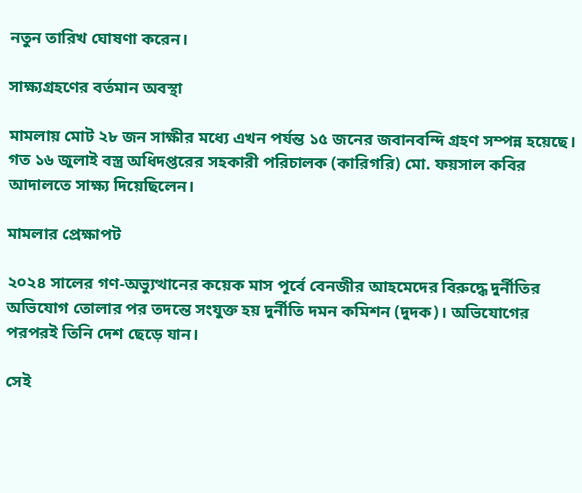নতুন তারিখ ঘোষণা করেন।

সাক্ষ্যগ্রহণের বর্তমান অবস্থা

মামলায় মোট ২৮ জন সাক্ষীর মধ্যে এখন পর্যন্ত ১৫ জনের জবানবন্দি গ্রহণ সম্পন্ন হয়েছে। গত ১৬ জুলাই বস্ত্র অধিদপ্তরের সহকারী পরিচালক (কারিগরি) মো. ফয়সাল কবির আদালতে সাক্ষ্য দিয়েছিলেন।

মামলার প্রেক্ষাপট

২০২৪ সালের গণ-অভ্যুত্থানের কয়েক মাস পূর্বে বেনজীর আহমেদের বিরুদ্ধে দুর্নীতির অভিযোগ তোলার পর তদন্তে সংযুক্ত হয় দুর্নীতি দমন কমিশন (দুদক)। অভিযোগের পরপরই তিনি দেশ ছেড়ে যান।

সেই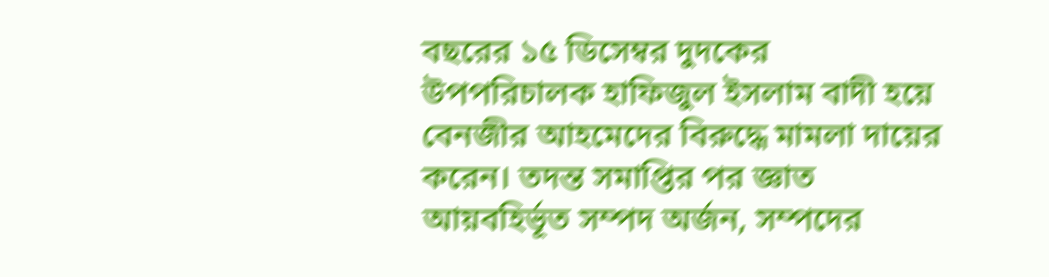বছরের ১৫ ডিসেম্বর দুদকের উপপরিচালক হাফিজুল ইসলাম বাদী হয়ে বেনজীর আহমেদের বিরুদ্ধে মামলা দায়ের করেন। তদন্ত সমাপ্তির পর জ্ঞাত আয়বহির্ভূত সম্পদ অর্জন, সম্পদের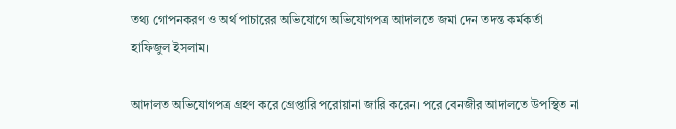তথ্য গোপনকরণ ও অর্থ পাচারের অভিযোগে অভিযোগপত্র আদালতে জমা দেন তদন্ত কর্মকর্তা হাফিজুল ইসলাম।

আদালত অভিযোগপত্র গ্রহণ করে গ্রেপ্তারি পরোয়ানা জারি করেন। পরে বেনজীর আদালতে উপস্থিত না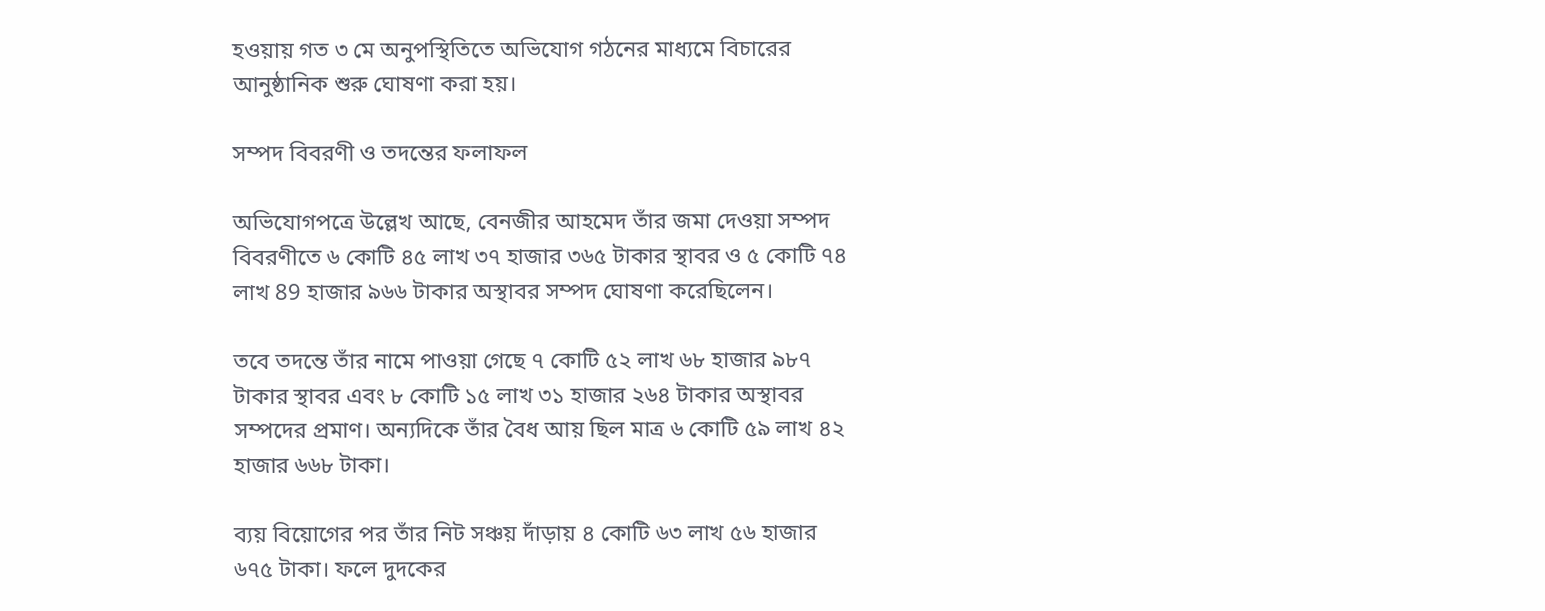হওয়ায় গত ৩ মে অনুপস্থিতিতে অভিযোগ গঠনের মাধ্যমে বিচারের আনুষ্ঠানিক শুরু ঘোষণা করা হয়।

সম্পদ বিবরণী ও তদন্তের ফলাফল

অভিযোগপত্রে উল্লেখ আছে, বেনজীর আহমেদ তাঁর জমা দেওয়া সম্পদ বিবরণীতে ৬ কোটি ৪৫ লাখ ৩৭ হাজার ৩৬৫ টাকার স্থাবর ও ৫ কোটি ৭৪ লাখ 89 হাজার ৯৬৬ টাকার অস্থাবর সম্পদ ঘোষণা করেছিলেন।

তবে তদন্তে তাঁর নামে পাওয়া গেছে ৭ কোটি ৫২ লাখ ৬৮ হাজার ৯৮৭ টাকার স্থাবর এবং ৮ কোটি ১৫ লাখ ৩১ হাজার ২৬৪ টাকার অস্থাবর সম্পদের প্রমাণ। অন্যদিকে তাঁর বৈধ আয় ছিল মাত্র ৬ কোটি ৫৯ লাখ ৪২ হাজার ৬৬৮ টাকা।

ব্যয় বিয়োগের পর তাঁর নিট সঞ্চয় দাঁড়ায় ৪ কোটি ৬৩ লাখ ৫৬ হাজার ৬৭৫ টাকা। ফলে দুদকের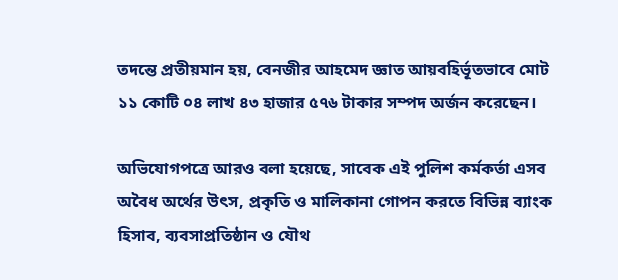তদন্তে প্রতীয়মান হয়, বেনজীর আহমেদ জ্ঞাত আয়বহির্ভূতভাবে মোট ১১ কোটি ০৪ লাখ ৪৩ হাজার ৫৭৬ টাকার সম্পদ অর্জন করেছেন।

অভিযোগপত্রে আরও বলা হয়েছে, সাবেক এই পুলিশ কর্মকর্তা এসব অবৈধ অর্থের উৎস, প্রকৃতি ও মালিকানা গোপন করতে বিভিন্ন ব্যাংক হিসাব, ব্যবসাপ্রতিষ্ঠান ও যৌথ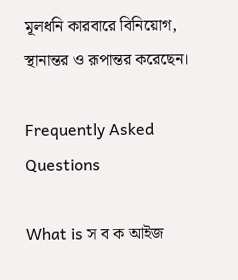মূলধনি কারবারে বিনিয়োগ, স্থানান্তর ও রূপান্তর করেছেন।

Frequently Asked Questions

What is স ব ক আইজ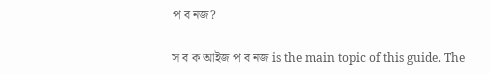প ব নজ?

স ব ক আইজ প ব নজ is the main topic of this guide. The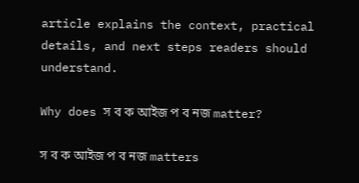article explains the context, practical details, and next steps readers should understand.

Why does স ব ক আইজ প ব নজ matter?

স ব ক আইজ প ব নজ matters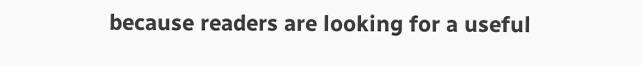because readers are looking for a useful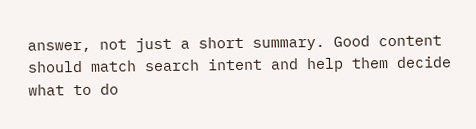answer, not just a short summary. Good content should match search intent and help them decide what to do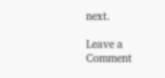next.

Leave a Comment